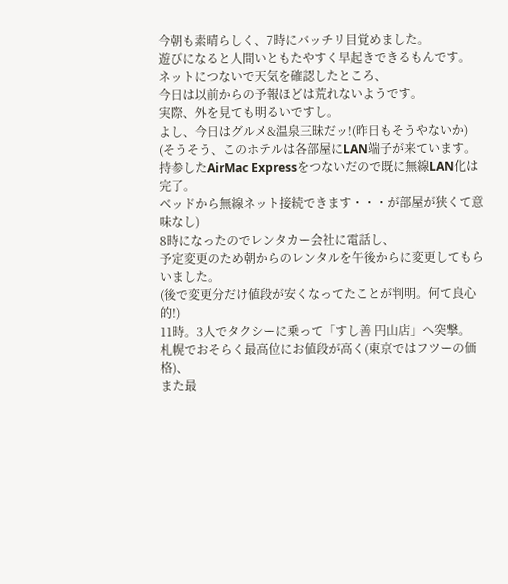今朝も素晴らしく、7時にバッチリ目覚めました。
遊びになると人間いともたやすく早起きできるもんです。
ネットにつないで天気を確認したところ、
今日は以前からの予報ほどは荒れないようです。
実際、外を見ても明るいですし。
よし、今日はグルメ&温泉三昧だッ!(昨日もそうやないか)
(そうそう、このホテルは各部屋にLAN端子が来ています。
持参したAirMac Expressをつないだので既に無線LAN化は完了。
ベッドから無線ネット接続できます・・・が部屋が狭くて意味なし)
8時になったのでレンタカー会社に電話し、
予定変更のため朝からのレンタルを午後からに変更してもらいました。
(後で変更分だけ値段が安くなってたことが判明。何て良心的!)
11時。3人でタクシーに乗って「すし善 円山店」へ突撃。
札幌でおそらく最高位にお値段が高く(東京ではフツーの価格)、
また最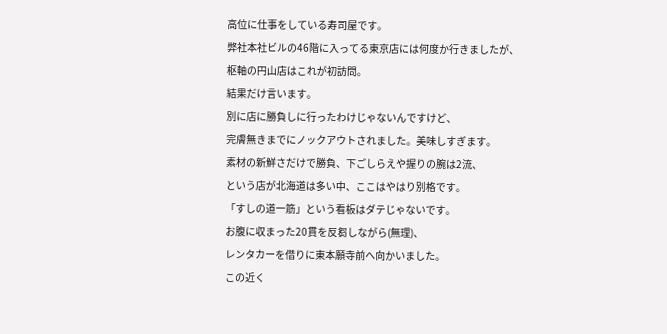高位に仕事をしている寿司屋です。
弊社本社ビルの46階に入ってる東京店には何度か行きましたが、
枢軸の円山店はこれが初訪問。
結果だけ言います。
別に店に勝負しに行ったわけじゃないんですけど、
完膚無きまでにノックアウトされました。美味しすぎます。
素材の新鮮さだけで勝負、下ごしらえや握りの腕は2流、
という店が北海道は多い中、ここはやはり別格です。
「すしの道一筋」という看板はダテじゃないです。
お腹に収まった20貫を反芻しながら(無理)、
レンタカーを借りに東本願寺前へ向かいました。
この近く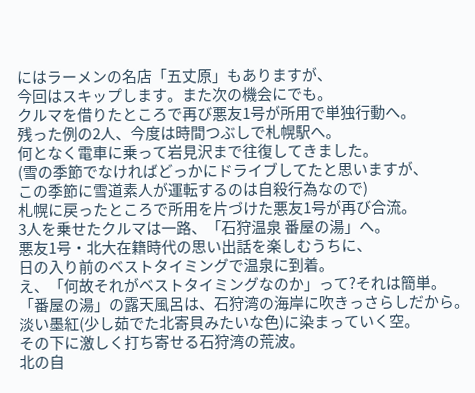にはラーメンの名店「五丈原」もありますが、
今回はスキップします。また次の機会にでも。
クルマを借りたところで再び悪友1号が所用で単独行動へ。
残った例の2人、今度は時間つぶしで札幌駅へ。
何となく電車に乗って岩見沢まで往復してきました。
(雪の季節でなければどっかにドライブしてたと思いますが、
この季節に雪道素人が運転するのは自殺行為なので)
札幌に戻ったところで所用を片づけた悪友1号が再び合流。
3人を乗せたクルマは一路、「石狩温泉 番屋の湯」へ。
悪友1号・北大在籍時代の思い出話を楽しむうちに、
日の入り前のベストタイミングで温泉に到着。
え、「何故それがベストタイミングなのか」って?それは簡単。
「番屋の湯」の露天風呂は、石狩湾の海岸に吹きっさらしだから。
淡い墨紅(少し茹でた北寄貝みたいな色)に染まっていく空。
その下に激しく打ち寄せる石狩湾の荒波。
北の自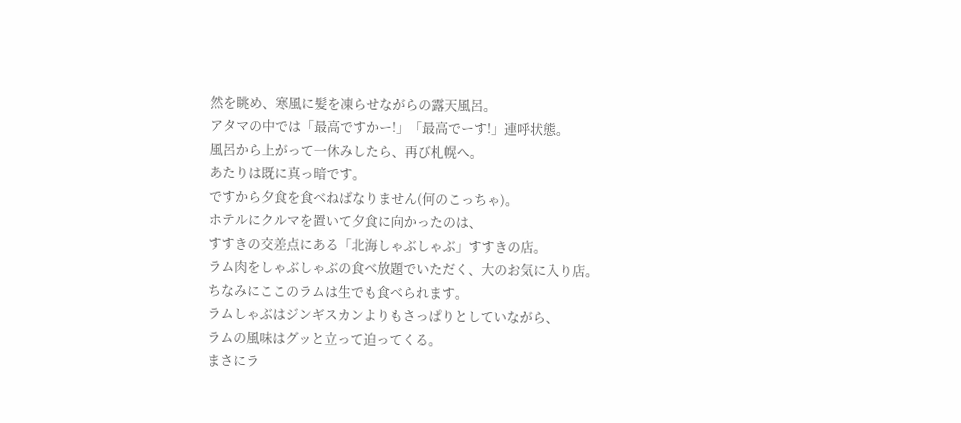然を眺め、寒風に髪を凍らせながらの露天風呂。
アタマの中では「最高ですかー!」「最高でーす!」連呼状態。
風呂から上がって一休みしたら、再び札幌へ。
あたりは既に真っ暗です。
ですから夕食を食べねばなりません(何のこっちゃ)。
ホテルにクルマを置いて夕食に向かったのは、
すすきの交差点にある「北海しゃぶしゃぶ」すすきの店。
ラム肉をしゃぶしゃぶの食べ放題でいただく、大のお気に入り店。
ちなみにここのラムは生でも食べられます。
ラムしゃぶはジンギスカンよりもさっぱりとしていながら、
ラムの風味はグッと立って迫ってくる。
まさにラ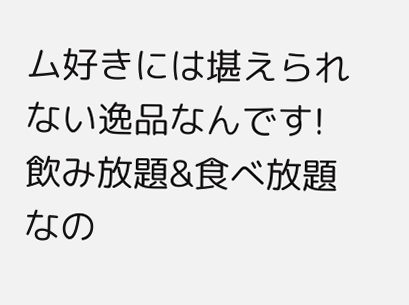ム好きには堪えられない逸品なんです!
飲み放題&食べ放題なの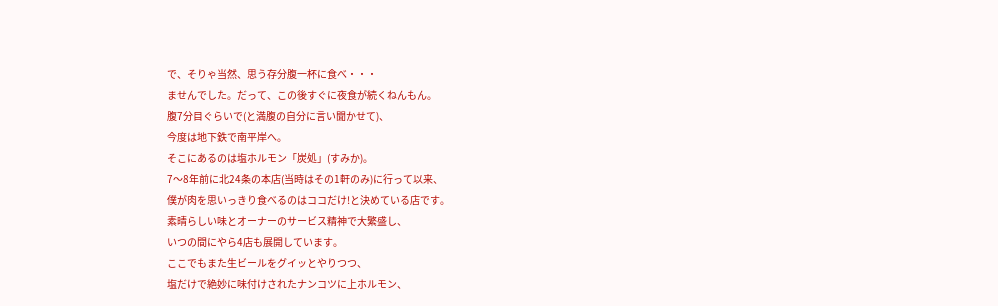で、そりゃ当然、思う存分腹一杯に食べ・・・
ませんでした。だって、この後すぐに夜食が続くねんもん。
腹7分目ぐらいで(と満腹の自分に言い聞かせて)、
今度は地下鉄で南平岸へ。
そこにあるのは塩ホルモン「炭処」(すみか)。
7〜8年前に北24条の本店(当時はその1軒のみ)に行って以来、
僕が肉を思いっきり食べるのはココだけ!と決めている店です。
素晴らしい味とオーナーのサービス精神で大繁盛し、
いつの間にやら4店も展開しています。
ここでもまた生ビールをグイッとやりつつ、
塩だけで絶妙に味付けされたナンコツに上ホルモン、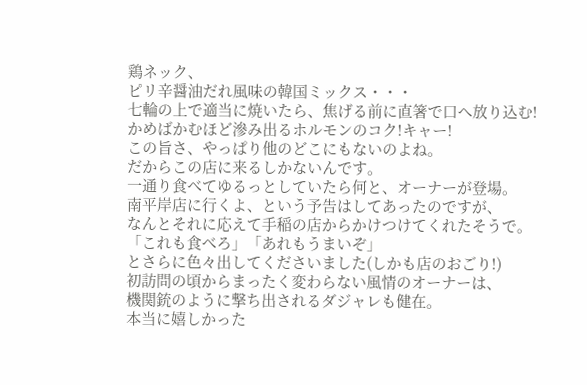鶏ネック、
ピリ辛醤油だれ風味の韓国ミックス・・・
七輪の上で適当に焼いたら、焦げる前に直箸で口へ放り込む!
かめばかむほど滲み出るホルモンのコク!キャー!
この旨さ、やっぱり他のどこにもないのよね。
だからこの店に来るしかないんです。
一通り食べてゆるっとしていたら何と、オーナーが登場。
南平岸店に行くよ、という予告はしてあったのですが、
なんとそれに応えて手稲の店からかけつけてくれたそうで。
「これも食べろ」「あれもうまいぞ」
とさらに色々出してくださいました(しかも店のおごり!)
初訪問の頃からまったく変わらない風情のオーナーは、
機関銃のように撃ち出されるダジャレも健在。
本当に嬉しかった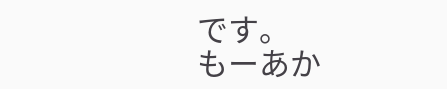です。
もーあか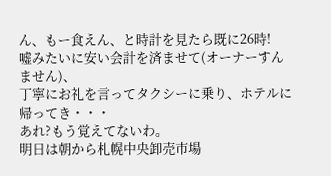ん、もー食えん、と時計を見たら既に26時!
嘘みたいに安い会計を済ませて(オーナーすんません)、
丁寧にお礼を言ってタクシーに乗り、ホテルに帰ってき・・・
あれ?もう覚えてないわ。
明日は朝から札幌中央卸売市場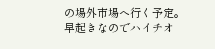の場外市場へ行く予定。
早起きなのでハイチオ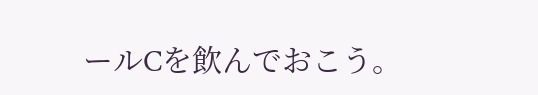ールCを飲んでおこう。